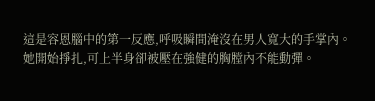這是容恩腦中的第一反應,呼吸瞬間淹沒在男人寬大的手掌內。
她開始掙扎,可上半身卻被壓在強健的胸膛內不能動彈。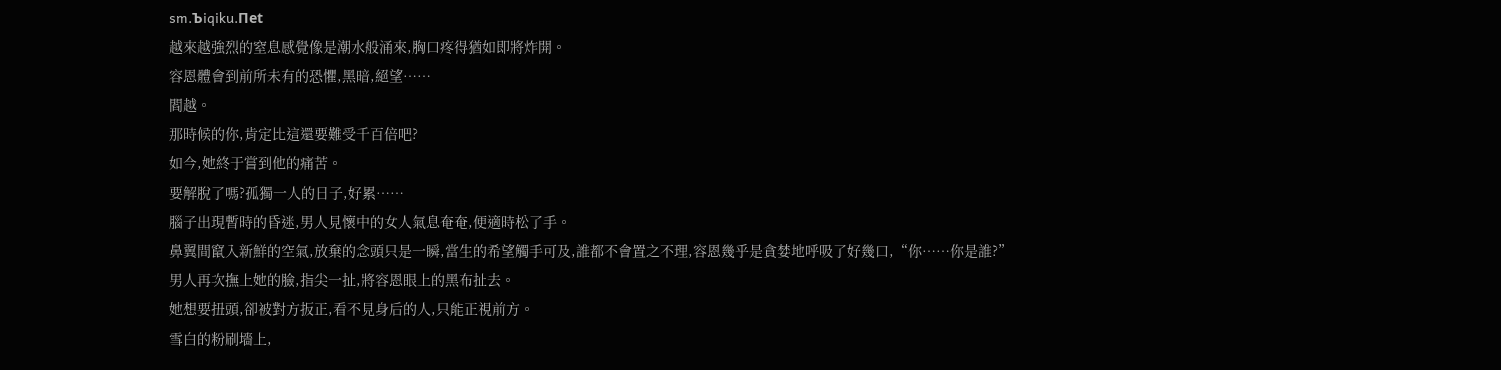sm.Ъiqiku.Πet
越來越強烈的窒息感覺像是潮水般涌來,胸口疼得猶如即將炸開。
容恩體會到前所未有的恐懼,黑暗,絕望……
閻越。
那時候的你,肯定比這還要難受千百倍吧?
如今,她終于嘗到他的痛苦。
要解脫了嗎?孤獨一人的日子,好累……
腦子出現暫時的昏迷,男人見懷中的女人氣息奄奄,便適時松了手。
鼻翼間竄入新鮮的空氣,放棄的念頭只是一瞬,當生的希望觸手可及,誰都不會置之不理,容恩幾乎是貪婪地呼吸了好幾口,“你……你是誰?”
男人再次撫上她的臉,指尖一扯,將容恩眼上的黑布扯去。
她想要扭頭,卻被對方扳正,看不見身后的人,只能正視前方。
雪白的粉刷墻上,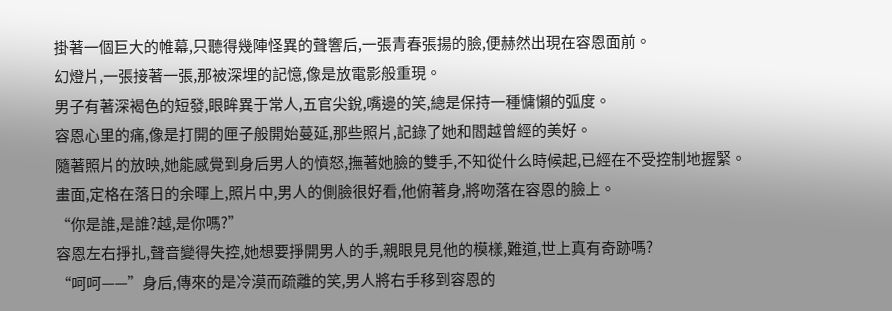掛著一個巨大的帷幕,只聽得幾陣怪異的聲響后,一張青春張揚的臉,便赫然出現在容恩面前。
幻燈片,一張接著一張,那被深埋的記憶,像是放電影般重現。
男子有著深褐色的短發,眼眸異于常人,五官尖銳,嘴邊的笑,總是保持一種慵懶的弧度。
容恩心里的痛,像是打開的匣子般開始蔓延,那些照片,記錄了她和閻越曾經的美好。
隨著照片的放映,她能感覺到身后男人的憤怒,撫著她臉的雙手,不知從什么時候起,已經在不受控制地握緊。
畫面,定格在落日的余暉上,照片中,男人的側臉很好看,他俯著身,將吻落在容恩的臉上。
“你是誰,是誰?越,是你嗎?”
容恩左右掙扎,聲音變得失控,她想要掙開男人的手,親眼見見他的模樣,難道,世上真有奇跡嗎?
“呵呵——”身后,傳來的是冷漠而疏離的笑,男人將右手移到容恩的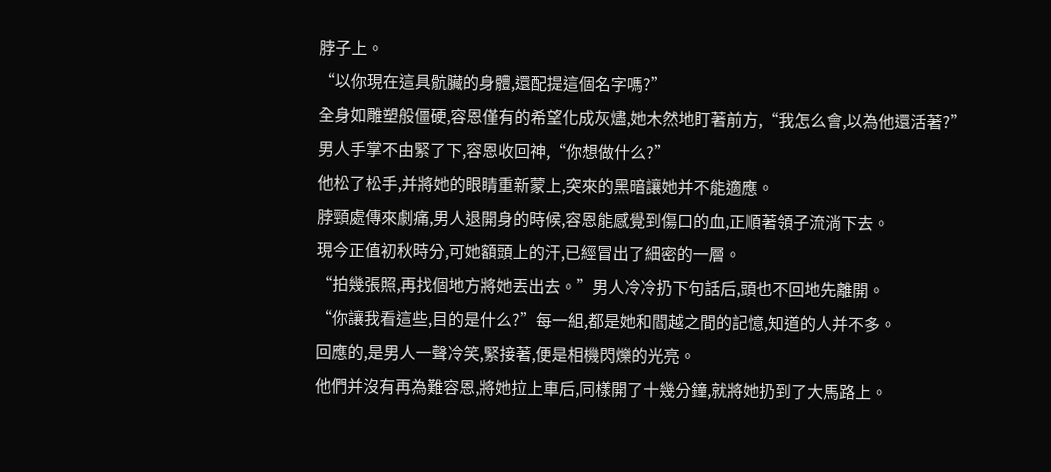脖子上。
“以你現在這具骯臟的身體,還配提這個名字嗎?”
全身如雕塑般僵硬,容恩僅有的希望化成灰燼,她木然地盯著前方,“我怎么會,以為他還活著?”
男人手掌不由緊了下,容恩收回神,“你想做什么?”
他松了松手,并將她的眼睛重新蒙上,突來的黑暗讓她并不能適應。
脖頸處傳來劇痛,男人退開身的時候,容恩能感覺到傷口的血,正順著領子流淌下去。
現今正值初秋時分,可她額頭上的汗,已經冒出了細密的一層。
“拍幾張照,再找個地方將她丟出去。”男人冷冷扔下句話后,頭也不回地先離開。
“你讓我看這些,目的是什么?”每一組,都是她和閻越之間的記憶,知道的人并不多。
回應的,是男人一聲冷笑,緊接著,便是相機閃爍的光亮。
他們并沒有再為難容恩,將她拉上車后,同樣開了十幾分鐘,就將她扔到了大馬路上。